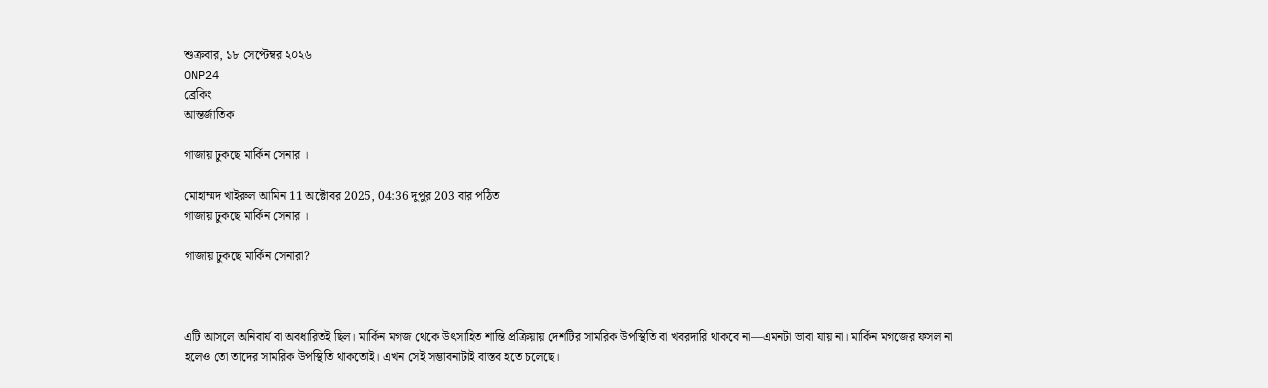শুক্রবার, ১৮ সেপ্টেম্বর ২০২৬
ONP24
ব্রেকিং
আন্তর্জাতিক

গাজায় ঢুকছে মার্কিন সেনার ।

মোহাম্মদ খাইরুল আমিন 11 অক্টোবর 2025, 04:36 দুপুর 203 বার পঠিত
গাজায় ঢুকছে মার্কিন সেনার ।

গাজায় ঢুকছে মার্কিন সেনারা?



এটি আসলে অনিবার্য বা অবধারিতই ছিল। মার্কিন মগজ থেকে উৎসাহিত শান্তি প্রক্রিয়ায় দেশটির সামরিক উপস্থিতি বা খবরদারি থাকবে না—এমনটা ভাবা যায় না। মার্কিন মগজের ফসল না হলেও তো তাদের সামরিক উপস্থিতি থাকতোই। এখন সেই সম্ভাবনাটাই বাস্তব হতে চলেছে।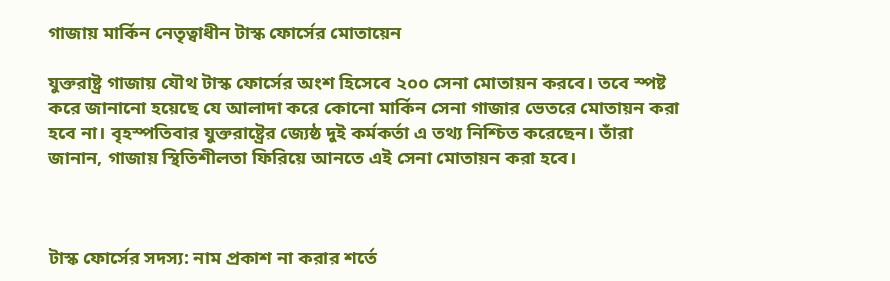গাজায় মার্কিন নেতৃত্বাধীন টাস্ক ফোর্সের মোতায়েন

যুক্তরাষ্ট্র গাজায় যৌথ টাস্ক ফোর্সের অংশ হিসেবে ২০০ সেনা মোতায়ন করবে। তবে স্পষ্ট করে জানানো হয়েছে যে আলাদা করে কোনো মার্কিন সেনা গাজার ভেতরে মোতায়ন করা হবে না। বৃহস্পতিবার যুক্তরাষ্ট্রের জ্যেষ্ঠ দুই কর্মকর্তা এ তথ্য নিশ্চিত করেছেন। তাঁরা জানান, গাজায় স্থিতিশীলতা ফিরিয়ে আনতে এই সেনা মোতায়ন করা হবে।



টাস্ক ফোর্সের সদস্য: নাম প্রকাশ না করার শর্তে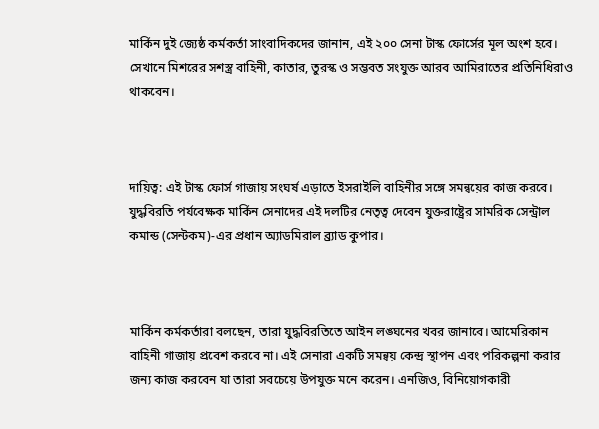মার্কিন দুই জ্যেষ্ঠ কর্মকর্তা সাংবাদিকদের জানান, এই ২০০ সেনা টাস্ক ফোর্সের মূল অংশ হবে। সেখানে মিশরের সশস্ত্র বাহিনী, কাতার, তুরস্ক ও সম্ভবত সংযুক্ত আরব আমিরাতের প্রতিনিধিরাও থাকবেন।



দায়িত্ব: এই টাস্ক ফোর্স গাজায় সংঘর্ষ এড়াতে ইসরাইলি বাহিনীর সঙ্গে সমন্বয়ের কাজ করবে। যুদ্ধবিরতি পর্যবেক্ষক মার্কিন সেনাদের এই দলটির নেতৃত্ব দেবেন যুক্তরাষ্ট্রের সামরিক সেন্ট্রাল কমান্ড (সেন্টকম)-এর প্রধান অ্যাডমিরাল ব্র্যাড কুপার।



মার্কিন কর্মকর্তারা বলছেন, তারা যুদ্ধবিরতিতে আইন লঙ্ঘনের খবর জানাবে। আমেরিকান বাহিনী গাজায় প্রবেশ করবে না। এই সেনারা একটি সমন্বয় কেন্দ্র স্থাপন এবং পরিকল্পনা করার জন্য কাজ করবেন যা তারা সবচেয়ে উপযুক্ত মনে করেন। এনজিও, বিনিয়োগকারী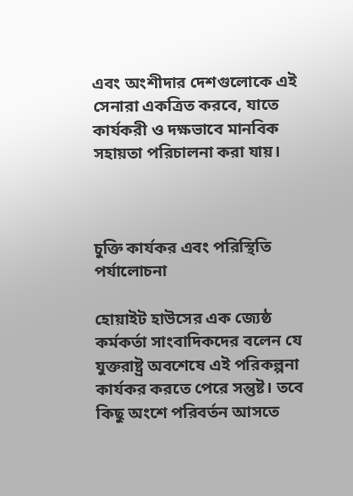এবং অংশীদার দেশগুলোকে এই সেনারা একত্রিত করবে, যাতে কার্যকরী ও দক্ষভাবে মানবিক সহায়তা পরিচালনা করা যায়।



চুক্তি কার্যকর এবং পরিস্থিতি পর্যালোচনা

হোয়াইট হাউসের এক জ্যেষ্ঠ কর্মকর্তা সাংবাদিকদের বলেন যে যুক্তরাষ্ট্র অবশেষে এই পরিকল্পনা কার্যকর করতে পেরে সন্তুষ্ট। তবে কিছু অংশে পরিবর্তন আসতে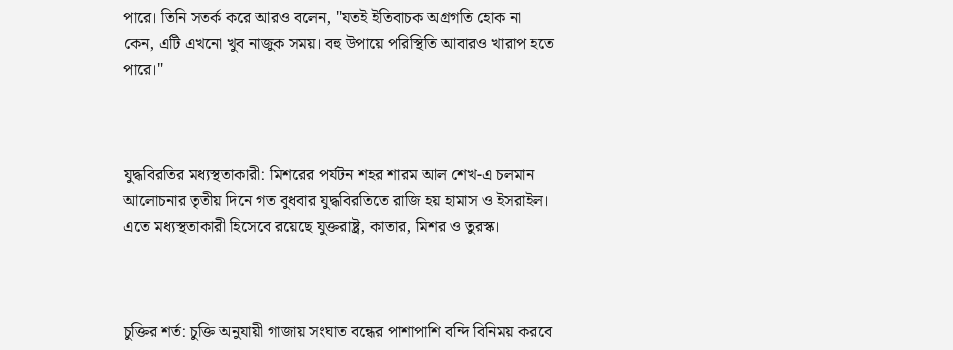পারে। তিনি সতর্ক করে আরও বলেন, "যতই ইতিবাচক অগ্রগতি হোক না কেন, এটি এখনো খুব নাজুক সময়। বহু উপায়ে পরিস্থিতি আবারও খারাপ হতে পারে।"



যুদ্ধবিরতির মধ্যস্থতাকারী: মিশরের পর্যটন শহর শারম আল শেখ-এ চলমান আলোচনার তৃতীয় দিনে গত বুধবার যুদ্ধবিরতিতে রাজি হয় হামাস ও ইসরাইল। এতে মধ্যস্থতাকারী হিসেবে রয়েছে যুক্তরাষ্ট্র, কাতার, মিশর ও তুরস্ক।



চুক্তির শর্ত: চুক্তি অনুযায়ী গাজায় সংঘাত বন্ধের পাশাপাশি বন্দি বিনিময় করবে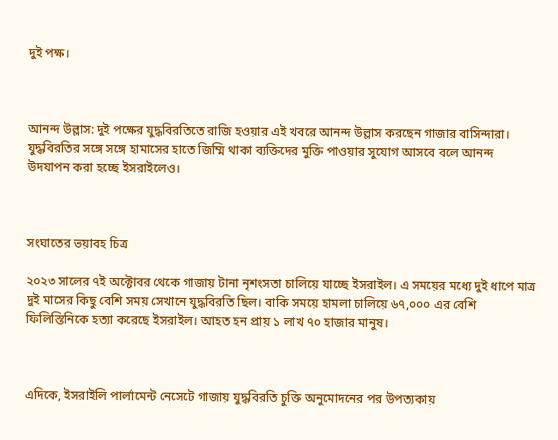দুই পক্ষ।



আনন্দ উল্লাস: দুই পক্ষের যুদ্ধবিরতিতে রাজি হওয়ার এই খবরে আনন্দ উল্লাস করছেন গাজার বাসিন্দারা। যুদ্ধবিরতির সঙ্গে সঙ্গে হামাসের হাতে জিম্মি থাকা ব্যক্তিদের মুক্তি পাওয়ার সুযোগ আসবে বলে আনন্দ উদযাপন করা হচ্ছে ইসরাইলেও।



সংঘাতের ভয়াবহ চিত্র

২০২৩ সালের ৭ই অক্টোবর থেকে গাজায় টানা নৃশংসতা চালিয়ে যাচ্ছে ইসরাইল। এ সময়ের মধ্যে দুই ধাপে মাত্র দুই মাসের কিছু বেশি সময় সেখানে যুদ্ধবিরতি ছিল। বাকি সময়ে হামলা চালিয়ে ৬৭,০০০ এর বেশি ফিলিস্তিনিকে হত্যা করেছে ইসরাইল। আহত হন প্রায় ১ লাখ ৭০ হাজার মানুষ।



এদিকে, ইসরাইলি পার্লামেন্ট নেসেটে গাজায় যুদ্ধবিরতি চুক্তি অনুমোদনের পর উপত্যকায়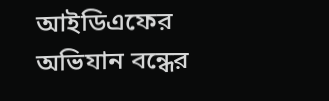আইডিএফের অভিযান বন্ধের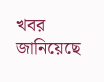খবর জানিয়েছে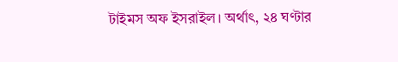টাইমস অফ ইসরাইল। অর্থাৎ, ২৪ ঘণ্টার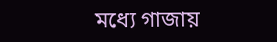মধ্যে গাজায়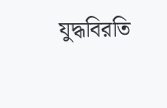যুদ্ধবিরতি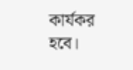কার্যকর হবে।